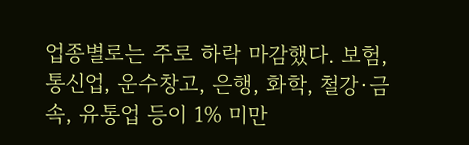업종별로는 주로 하락 마감했다. 보험, 통신업, 운수창고, 은행, 화학, 철강·금속, 유통업 등이 1% 미만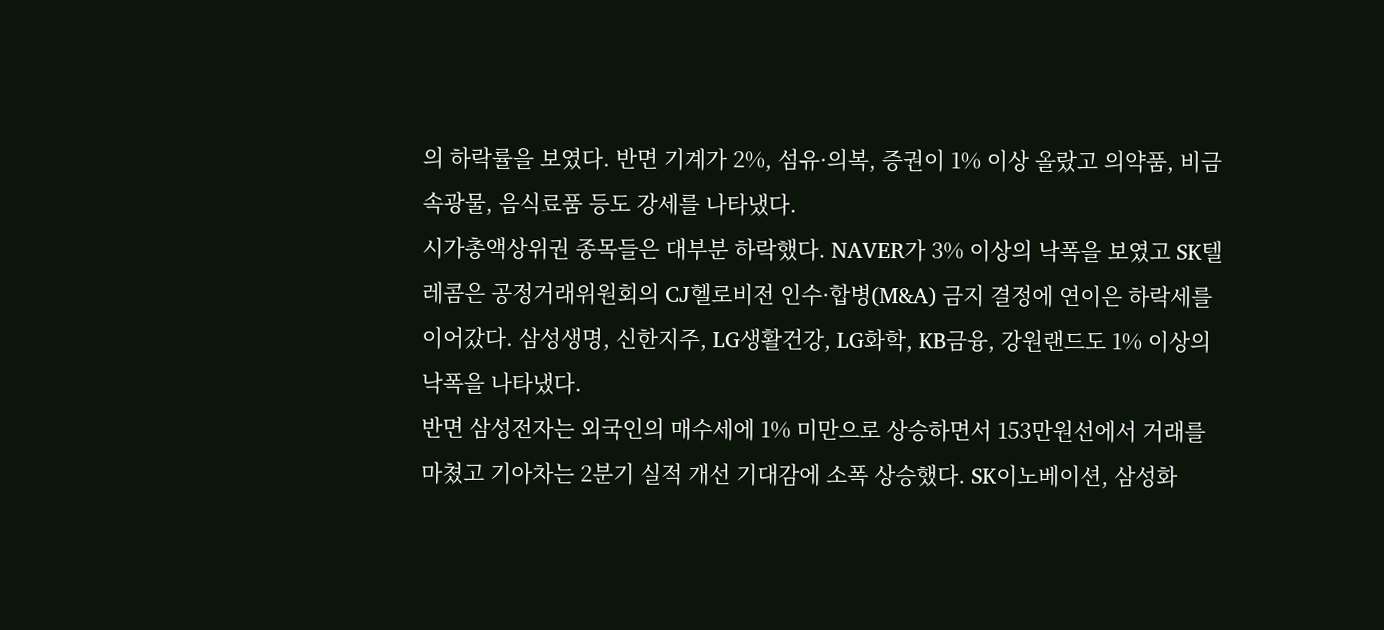의 하락률을 보였다. 반면 기계가 2%, 섬유·의복, 증권이 1% 이상 올랐고 의약품, 비금속광물, 음식료품 등도 강세를 나타냈다.
시가총액상위권 종목들은 대부분 하락했다. NAVER가 3% 이상의 낙폭을 보였고 SK텔레콤은 공정거래위원회의 CJ헬로비전 인수·합병(M&A) 금지 결정에 연이은 하락세를 이어갔다. 삼성생명, 신한지주, LG생활건강, LG화학, KB금융, 강원랜드도 1% 이상의 낙폭을 나타냈다.
반면 삼성전자는 외국인의 매수세에 1% 미만으로 상승하면서 153만원선에서 거래를 마쳤고 기아차는 2분기 실적 개선 기대감에 소폭 상승했다. SK이노베이션, 삼성화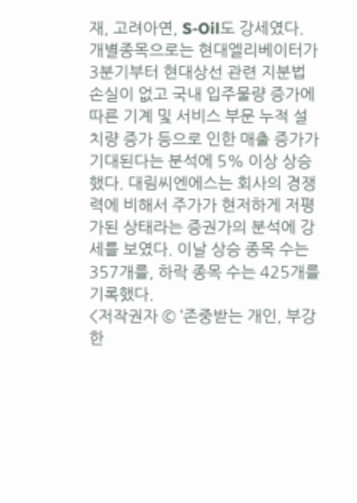재, 고려아연, S-Oil도 강세였다.
개별종목으로는 현대엘리베이터가 3분기부터 현대상선 관련 지분법 손실이 없고 국내 입주물량 증가에 따른 기계 및 서비스 부문 누적 설치량 증가 등으로 인한 매출 증가가 기대된다는 분석에 5% 이상 상승했다. 대림씨엔에스는 회사의 경쟁력에 비해서 주가가 현저하게 저평가된 상태라는 증권가의 분석에 강세를 보였다. 이날 상승 종목 수는 357개를, 하락 종목 수는 425개를 기록했다.
<저작권자 © ‘존중받는 개인, 부강한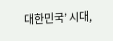대한민국’ 시대,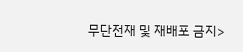무단전재 및 재배포 금지>